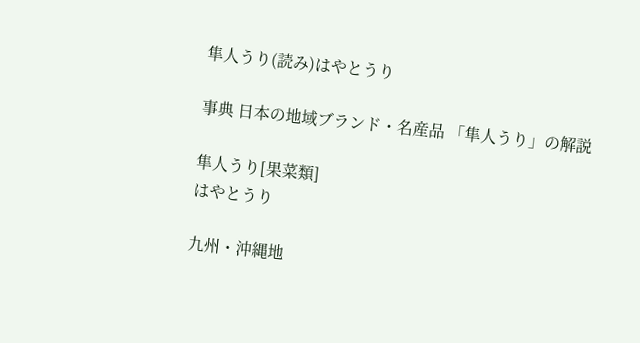隼人うり(読み)はやとうり

事典 日本の地域ブランド・名産品 「隼人うり」の解説

隼人うり[果菜類]
はやとうり

九州・沖縄地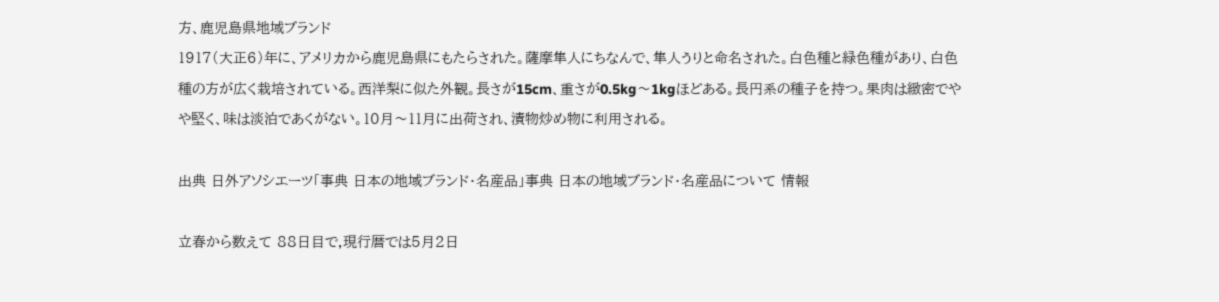方、鹿児島県地域ブランド
1917(大正6)年に、アメリカから鹿児島県にもたらされた。薩摩隼人にちなんで、隼人うりと命名された。白色種と緑色種があり、白色種の方が広く栽培されている。西洋梨に似た外観。長さが15cm、重さが0.5kg〜1kgほどある。長円系の種子を持つ。果肉は緻密でやや堅く、味は淡泊であくがない。10月〜11月に出荷され、漬物炒め物に利用される。

出典 日外アソシエーツ「事典 日本の地域ブランド・名産品」事典 日本の地域ブランド・名産品について 情報

立春から数えて 88日目で,現行暦では5月2日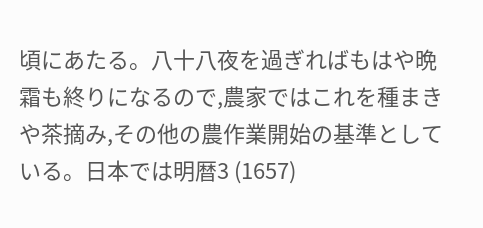頃にあたる。八十八夜を過ぎればもはや晩霜も終りになるので,農家ではこれを種まきや茶摘み,その他の農作業開始の基準としている。日本では明暦3 (1657)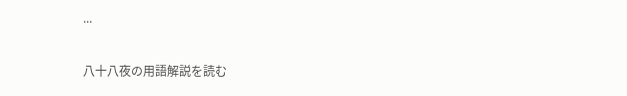...

八十八夜の用語解説を読む